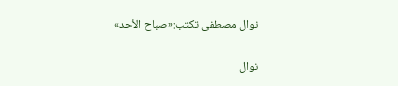نوال مصطفى تكتب:«صباح الأحد»

نوال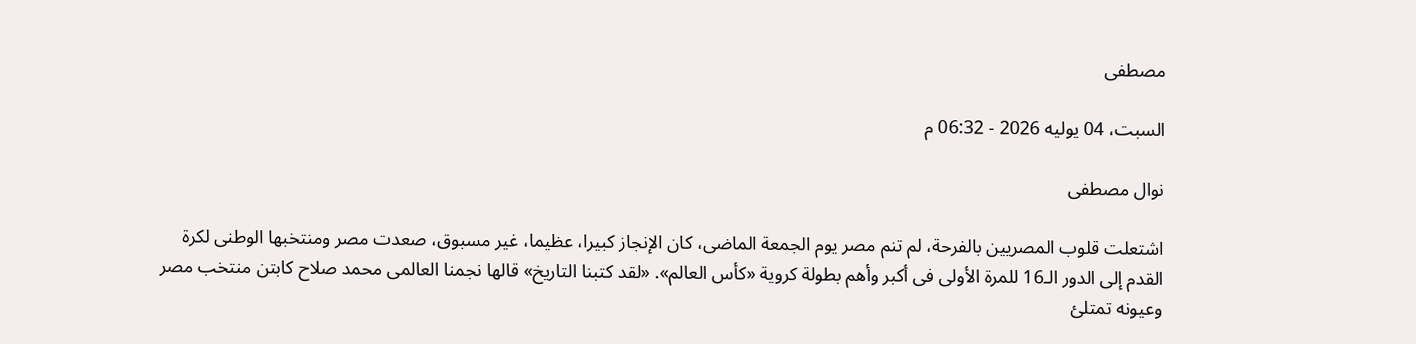مصطفى

السبت، 04 يوليه 2026 - 06:32 م

نوال مصطفى

اشتعلت قلوب المصريين بالفرحة، لم تنم مصر يوم الجمعة الماضى، كان الإنجاز كبيرا، عظيما، غير مسبوق، صعدت مصر ومنتخبها الوطنى لكرة القدم إلى الدور الـ16 للمرة الأولى فى أكبر وأهم بطولة كروية «كأس العالم». «لقد كتبنا التاريخ» قالها نجمنا العالمى محمد صلاح كابتن منتخب مصر وعيونه تمتلئ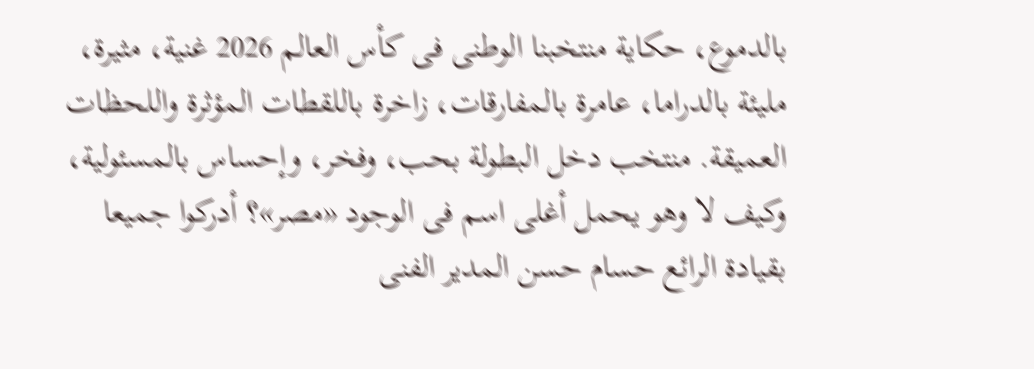بالدموع، حكاية منتخبنا الوطنى فى كأس العالم 2026 غنية، مثيرة، مليئة بالدراما، عامرة بالمفارقات، زاخرة باللقطات المؤثرة واللحظات العميقة. منتخب دخل البطولة بحب، وفخر، وإحساس بالمسئولية، وكيف لا وهو يحمل أغلى اسم فى الوجود «مصر»؟ أدركوا جميعا بقيادة الرائع حسام حسن المدير الفنى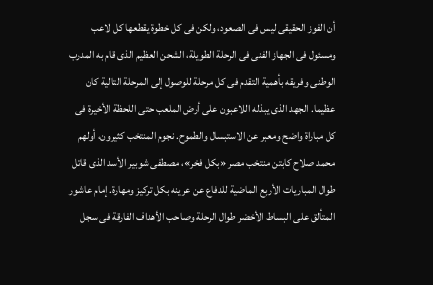أن الفوز الحقيقى ليس فى الصعود، ولكن فى كل خطوة يقطعها كل لاعب ومسئول فى الجهاز الفنى فى الرحلة الطويلة، الشحن العظيم الذى قام به المدرب الوطنى وفريقه بأهمية التقدم فى كل مرحلة للوصول إلى المرحلة التالية كان عظيما. الجهد الذى يبذله اللاعبون على أرض الملعب حتى اللحظة الأخيرة فى كل مباراة واضح ومعبر عن الاستبسال والطموح. نجوم المنتخب كثيرون، أولهم محمد صلاح كابتن منتخب مصر «بكل فخر»، مصطفى شوبير الأسد الذى قاتل طوال المباريات الأربع الماضية للدفاع عن عرينه بكل تركيز ومهارة. إمام عاشور المتألق على البساط الأخضر طوال الرحلة وصاحب الأهداف الفارقة فى سجل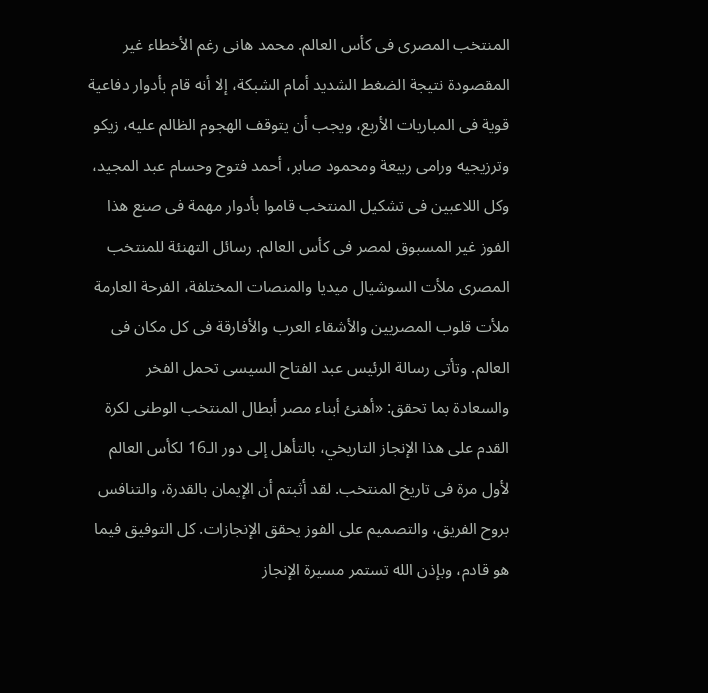المنتخب المصرى فى كأس العالم. محمد هانى رغم الأخطاء غير المقصودة نتيجة الضغط الشديد أمام الشبكة، إلا أنه قام بأدوار دفاعية قوية فى المباريات الأربع، ويجب أن يتوقف الهجوم الظالم عليه، زيكو وترزيجيه ورامى ربيعة ومحمود صابر، أحمد فتوح وحسام عبد المجيد، وكل اللاعبين فى تشكيل المنتخب قاموا بأدوار مهمة فى صنع هذا الفوز غير المسبوق لمصر فى كأس العالم. رسائل التهنئة للمنتخب المصرى ملأت السوشيال ميديا والمنصات المختلفة، الفرحة العارمة ملأت قلوب المصريين والأشقاء العرب والأفارقة فى كل مكان فى العالم. وتأتى رسالة الرئيس عبد الفتاح السيسى تحمل الفخر والسعادة بما تحقق: «أهنئ أبناء مصر أبطال المنتخب الوطنى لكرة القدم على هذا الإنجاز التاريخي، بالتأهل إلى دور الـ16 لكأس العالم لأول مرة فى تاريخ المنتخب. لقد أثبتم أن الإيمان بالقدرة، والتنافس بروح الفريق، والتصميم على الفوز يحقق الإنجازات. كل التوفيق فيما هو قادم، وبإذن الله تستمر مسيرة الإنجاز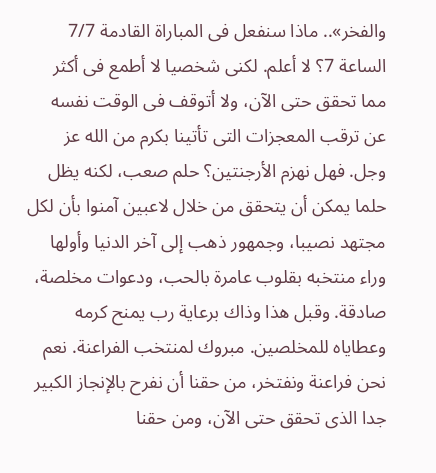والفخر».. ماذا سنفعل فى المباراة القادمة 7/7 الساعة 7؟ لا أعلم. لكنى شخصيا لا أطمع فى أكثر مما تحقق حتى الآن، ولا أتوقف فى الوقت نفسه عن ترقب المعجزات التى تأتينا بكرم من الله عز وجل. فهل نهزم الأرجنتين؟ حلم صعب، لكنه يظل حلما يمكن أن يتحقق من خلال لاعبين آمنوا بأن لكل مجتهد نصيبا، وجمهور ذهب إلى آخر الدنيا وأولها وراء منتخبه بقلوب عامرة بالحب، ودعوات مخلصة، صادقة. وقبل هذا وذاك برعاية رب يمنح كرمه وعطاياه للمخلصين. مبروك لمنتخب الفراعنة. نعم نحن فراعنة ونفتخر، من حقنا أن نفرح بالإنجاز الكبير جدا الذى تحقق حتى الآن، ومن حقنا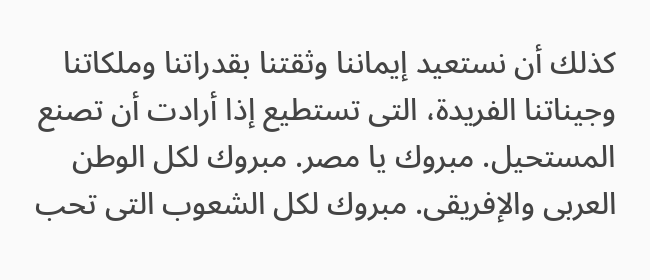كذلك أن نستعيد إيماننا وثقتنا بقدراتنا وملكاتنا وجيناتنا الفريدة، التى تستطيع إذا أرادت أن تصنع المستحيل. مبروك يا مصر. مبروك لكل الوطن العربى والإفريقى. مبروك لكل الشعوب التى تحب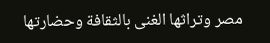مصر وتراثها الغنى بالثقافة وحضارتها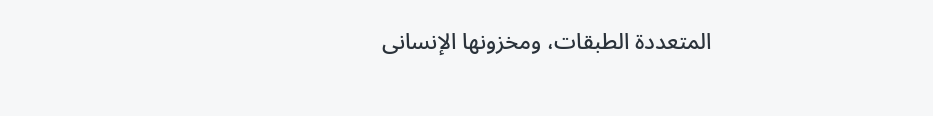المتعددة الطبقات، ومخزونها الإنسانى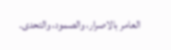العامر بالاصرار، والصمود، والتحدى.